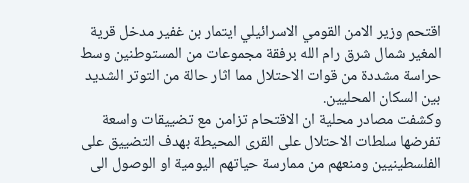اقتحم وزير الامن القومي الاسرائيلي ايتمار بن غفير مدخل قرية المغير شمال شرق رام الله برفقة مجموعات من المستوطنين وسط حراسة مشددة من قوات الاحتلال مما اثار حالة من التوتر الشديد بين السكان المحليين.
وكشفت مصادر محلية ان الاقتحام تزامن مع تضييقات واسعة تفرضها سلطات الاحتلال على القرى المحيطة بهدف التضييق على الفلسطينيين ومنعهم من ممارسة حياتهم اليومية او الوصول الى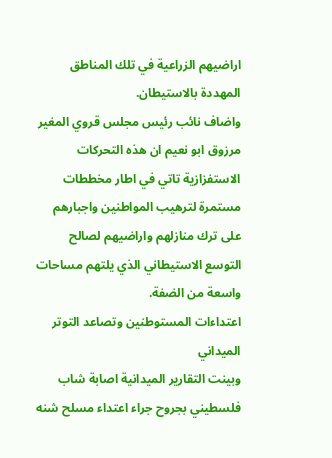اراضيهم الزراعية في تلك المناطق المهددة بالاستيطان.
واضاف نائب رئيس مجلس قروي المغير مرزوق ابو نعيم ان هذه التحركات الاستفزازية تاتي في اطار مخططات مستمرة لترهيب المواطنين واجبارهم على ترك منازلهم واراضيهم لصالح التوسع الاستيطاني الذي يلتهم مساحات واسعة من الضفة.
اعتداءات المستوطنين وتصاعد التوتر الميداني
وبينت التقارير الميدانية اصابة شاب فلسطيني بجروح جراء اعتداء مسلح شنه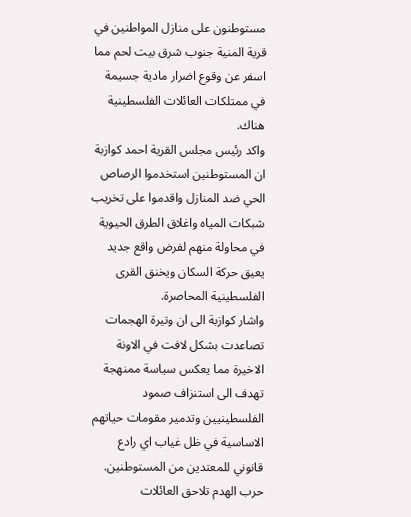مستوطنون على منازل المواطنين في قرية المنية جنوب شرق بيت لحم مما اسفر عن وقوع اضرار مادية جسيمة في ممتلكات العائلات الفلسطينية هناك.
واكد رئيس مجلس القرية احمد كوازبة ان المستوطنين استخدموا الرصاص الحي ضد المنازل واقدموا على تخريب شبكات المياه واغلاق الطرق الحيوية في محاولة منهم لفرض واقع جديد يعيق حركة السكان ويخنق القرى الفلسطينية المحاصرة.
واشار كوازبة الى ان وتيرة الهجمات تصاعدت بشكل لافت في الاونة الاخيرة مما يعكس سياسة ممنهجة تهدف الى استنزاف صمود الفلسطينيين وتدمير مقومات حياتهم الاساسية في ظل غياب اي رادع قانوني للمعتدين من المستوطنين.
حرب الهدم تلاحق العائلات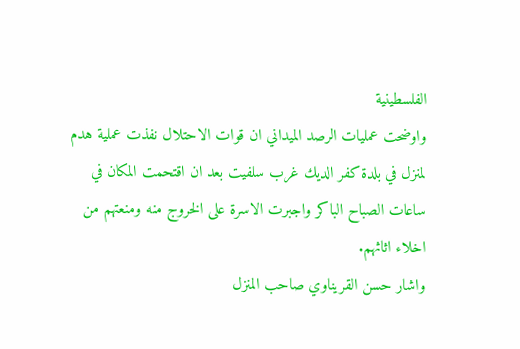الفلسطينية
واوضحت عمليات الرصد الميداني ان قوات الاحتلال نفذت عملية هدم لمنزل في بلدة كفر الديك غرب سلفيت بعد ان اقتحمت المكان في ساعات الصباح الباكر واجبرت الاسرة على الخروج منه ومنعتهم من اخلاء اثاثهم.
واشار حسن القريناوي صاحب المنزل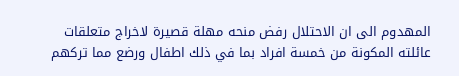المهدوم الى ان الاحتلال رفض منحه مهلة قصيرة لاخراج متعلقات عائلته المكونة من خمسة افراد بما في ذلك اطفال ورضع مما تركهم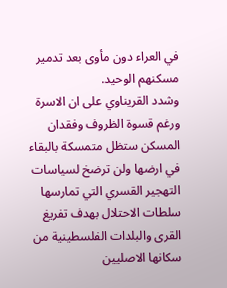في العراء دون مأوى بعد تدمير مسكنهم الوحيد.
وشدد القريناوي على ان الاسرة ورغم قسوة الظروف وفقدان المسكن ستظل متمسكة بالبقاء في ارضها ولن ترضخ لسياسات التهجير القسري التي تمارسها سلطات الاحتلال بهدف تفريغ القرى والبلدات الفلسطينية من سكانها الاصليين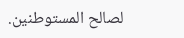لصالح المستوطنين.